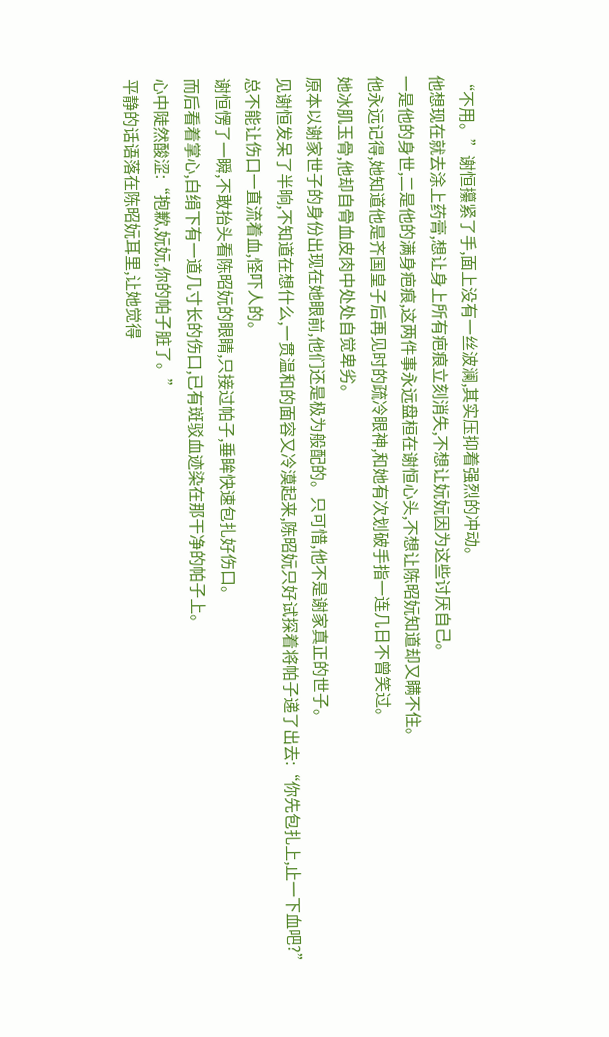“不用。”谢恒攥紧了手,面上没有一丝波澜,其实压抑着强烈的冲动。
他想现在就去涂上药膏,想让身上所有疤痕立刻消失,不想让妧妧因为这些讨厌自己。
一是他的身世,二是他的满身疤痕,这两件事永远盘桓在谢恒心头,不想让陈昭妧知道却又瞒不住。
他永远记得,她知道他是齐国皇子后再见时的疏冷眼神,和她有次划破手指一连几日不曾笑过。
她冰肌玉骨,他却自骨血皮肉中处处自觉卑劣。
原本以谢家世子的身份出现在她眼前,他们还是极为般配的。只可惜,他不是谢家真正的世子。
见谢恒发呆了半晌,不知道在想什么,一贯温和的面容又冷漠起来,陈昭妧只好试探着将帕子递了出去:“你先包扎上,止一下血吧?”
总不能让伤口一直流着血,怪吓人的。
谢恒愣了一瞬,不敢抬头看陈昭妧的眼睛,只接过帕子,垂眸快速包扎好伤口。
而后看着掌心,白绢下有一道几寸长的伤口,已有斑驳血迹染在那干净的帕子上。
心中陡然酸涩:“抱歉,妧妧,你的帕子脏了。”
平静的话语落在陈昭妧耳里,让她觉得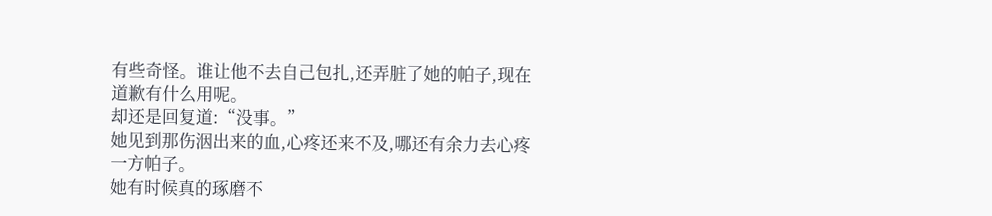有些奇怪。谁让他不去自己包扎,还弄脏了她的帕子,现在道歉有什么用呢。
却还是回复道:“没事。”
她见到那伤洇出来的血,心疼还来不及,哪还有余力去心疼一方帕子。
她有时候真的琢磨不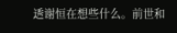透谢恒在想些什么。前世和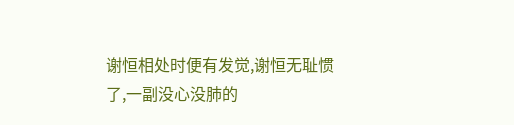谢恒相处时便有发觉,谢恒无耻惯了,一副没心没肺的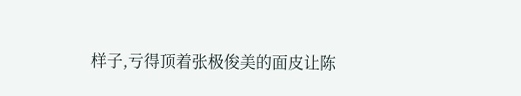样子,亏得顶着张极俊美的面皮让陈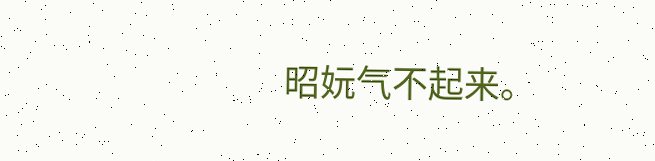昭妧气不起来。